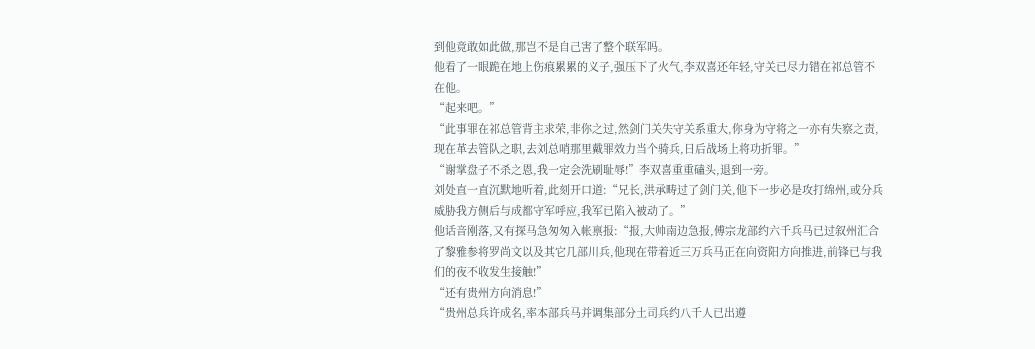到他竟敢如此做,那岂不是自己害了整个联军吗。
他看了一眼跪在地上伤痕累累的义子,强压下了火气,李双喜还年轻,守关已尽力错在祁总管不在他。
“起来吧。”
“此事罪在祁总管背主求荣,非你之过,然剑门关失守关系重大,你身为守将之一亦有失察之责,现在革去管队之职,去刘总哨那里戴罪效力当个骑兵,日后战场上将功折罪。”
“谢掌盘子不杀之恩,我一定会洗刷耻辱!”李双喜重重磕头,退到一旁。
刘处直一直沉默地听着,此刻开口道:“兄长,洪承畴过了剑门关,他下一步必是攻打绵州,或分兵威胁我方侧后与成都守军呼应,我军已陷入被动了。”
他话音刚落,又有探马急匆匆入帐禀报:“报,大帅南边急报,傅宗龙部约六千兵马已过叙州汇合了黎雅参将罗尚文以及其它几部川兵,他现在带着近三万兵马正在向资阳方向推进,前锋已与我们的夜不收发生接触!”
“还有贵州方向消息!”
“贵州总兵许成名,率本部兵马并调集部分土司兵约八千人已出遵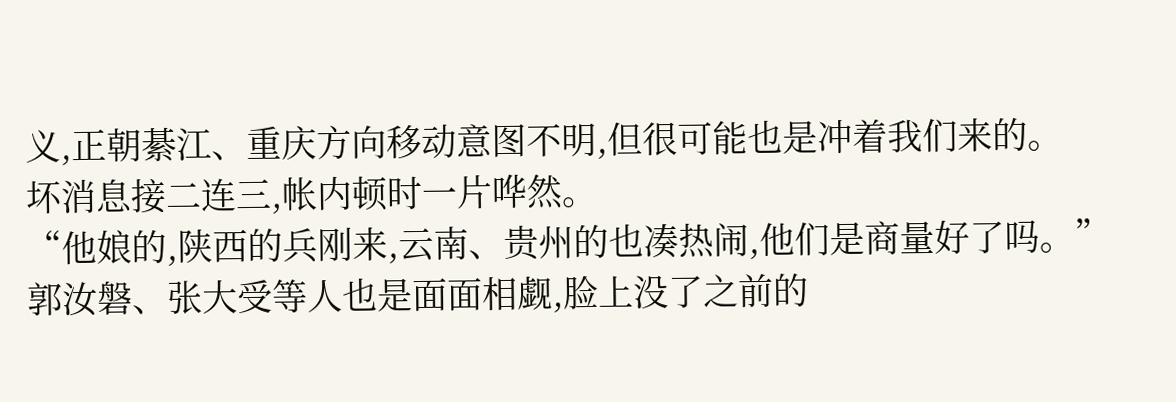义,正朝綦江、重庆方向移动意图不明,但很可能也是冲着我们来的。
坏消息接二连三,帐内顿时一片哗然。
“他娘的,陕西的兵刚来,云南、贵州的也凑热闹,他们是商量好了吗。”
郭汝磐、张大受等人也是面面相觑,脸上没了之前的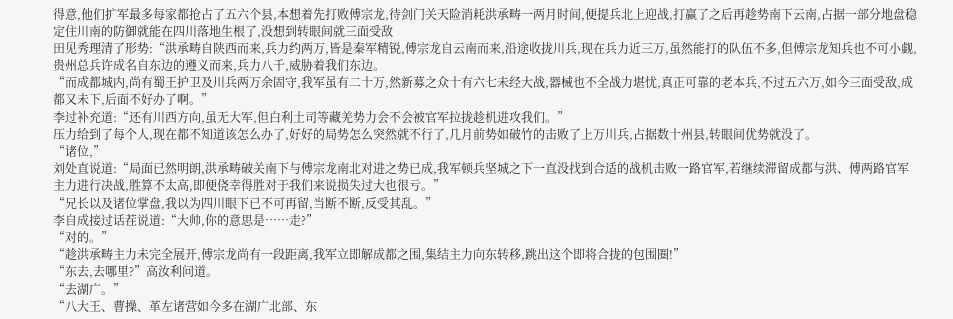得意,他们扩军最多每家都抢占了五六个县,本想着先打败傅宗龙,待剑门关天险消耗洪承畴一两月时间,便提兵北上迎战,打赢了之后再趁势南下云南,占据一部分地盘稳定住川南的防御就能在四川落地生根了,没想到转眼间就三面受敌
田见秀理清了形势:“洪承畴自陕西而来,兵力约两万,皆是秦军精锐,傅宗龙自云南而来,沿途收拢川兵,现在兵力近三万,虽然能打的队伍不多,但傅宗龙知兵也不可小觑,贵州总兵许成名自东边的遵义而来,兵力八千,威胁着我们东边。
“而成都城内,尚有蜀王护卫及川兵两万余固守,我军虽有二十万,然新募之众十有六七未经大战,器械也不全战力堪忧,真正可靠的老本兵,不过五六万,如今三面受敌,成都又未下,后面不好办了啊。”
李过补充道:“还有川西方向,虽无大军,但白利土司等藏羌势力会不会被官军拉拢趁机进攻我们。”
压力给到了每个人,现在都不知道该怎么办了,好好的局势怎么突然就不行了,几月前势如破竹的击败了上万川兵,占据数十州县,转眼间优势就没了。
“诸位,”
刘处直说道:“局面已然明朗,洪承畴破关南下与傅宗龙南北对进之势已成,我军顿兵坚城之下一直没找到合适的战机击败一路官军,若继续滞留成都与洪、傅两路官军主力进行决战,胜算不太高,即便侥幸得胜对于我们来说损失过大也很亏。”
“兄长以及诸位掌盘,我以为四川眼下已不可再留,当断不断,反受其乱。”
李自成接过话茬说道:“大帅,你的意思是……走?”
“对的。”
“趁洪承畴主力未完全展开,傅宗龙尚有一段距离,我军立即解成都之围,集结主力向东转移,跳出这个即将合拢的包围圈!”
“东去,去哪里?”高汝利问道。
“去湖广。”
“八大王、曹操、革左诸营如今多在湖广北部、东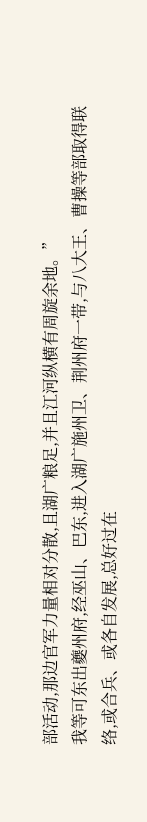部活动,那边官军力量相对分散,且湖广粮足,并且江河纵横有周旋余地。”
我等可东出夔州府,经巫山、巴东,进入湖广施州卫、荆州府一带,与八大王、曹操等部取得联络,或合兵、或各自发展,总好过在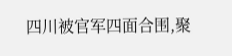四川被官军四面合围,聚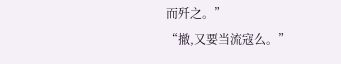而歼之。”
“撤,又要当流寇么。”